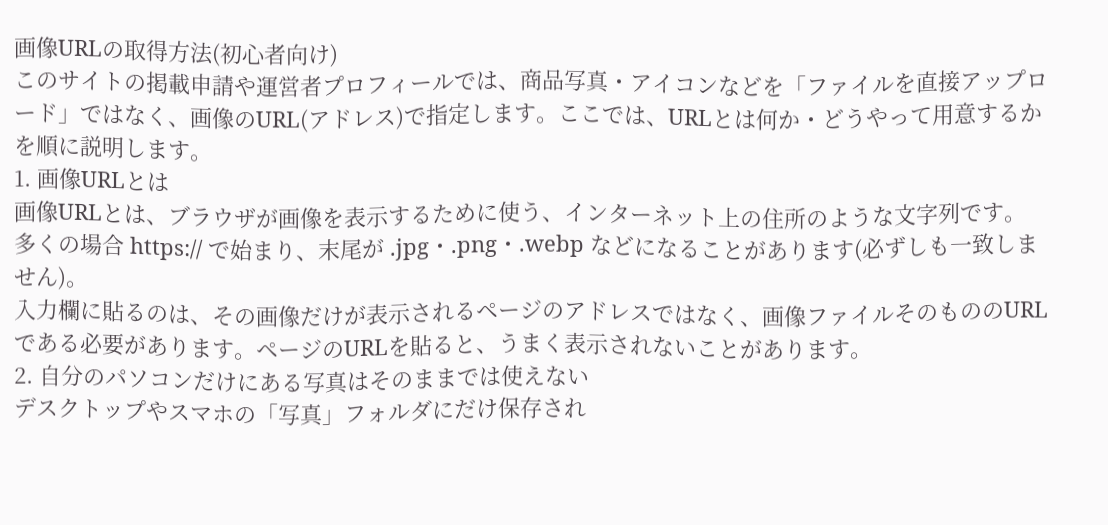画像URLの取得方法(初心者向け)
このサイトの掲載申請や運営者プロフィールでは、商品写真・アイコンなどを「ファイルを直接アップロード」ではなく、画像のURL(アドレス)で指定します。ここでは、URLとは何か・どうやって用意するかを順に説明します。
1. 画像URLとは
画像URLとは、ブラウザが画像を表示するために使う、インターネット上の住所のような文字列です。 多くの場合 https:// で始まり、末尾が .jpg・.png・.webp などになることがあります(必ずしも一致しません)。
入力欄に貼るのは、その画像だけが表示されるページのアドレスではなく、画像ファイルそのもののURLである必要があります。ページのURLを貼ると、うまく表示されないことがあります。
2. 自分のパソコンだけにある写真はそのままでは使えない
デスクトップやスマホの「写真」フォルダにだけ保存され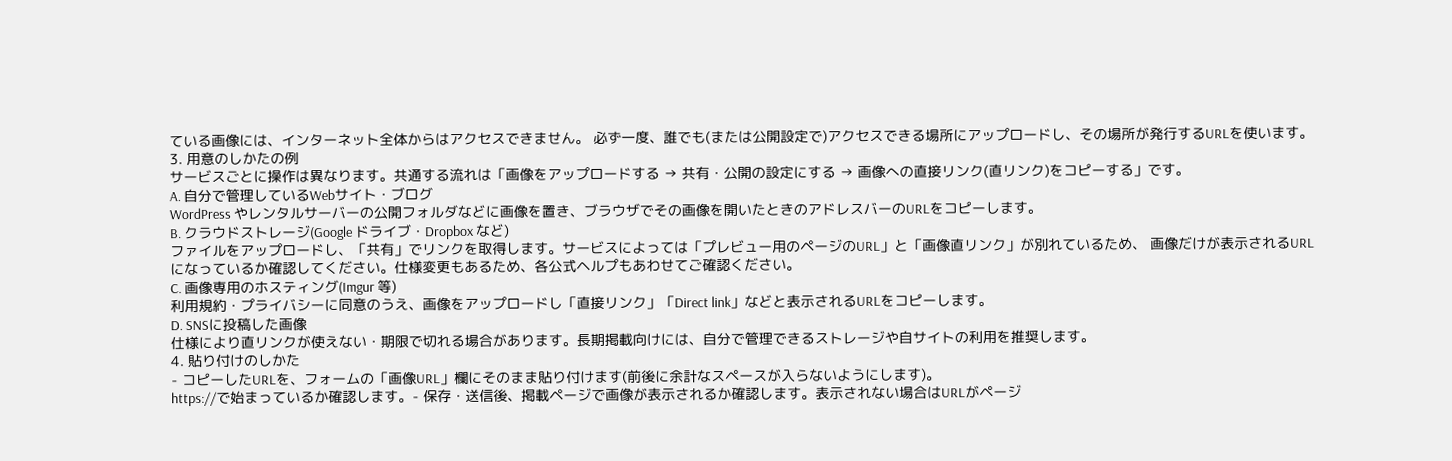ている画像には、インターネット全体からはアクセスできません。 必ず一度、誰でも(または公開設定で)アクセスできる場所にアップロードし、その場所が発行するURLを使います。
3. 用意のしかたの例
サービスごとに操作は異なります。共通する流れは「画像をアップロードする → 共有・公開の設定にする → 画像への直接リンク(直リンク)をコピーする」です。
A. 自分で管理しているWebサイト・ブログ
WordPress やレンタルサーバーの公開フォルダなどに画像を置き、ブラウザでその画像を開いたときのアドレスバーのURLをコピーします。
B. クラウドストレージ(Google ドライブ・Dropbox など)
ファイルをアップロードし、「共有」でリンクを取得します。サービスによっては「プレビュー用のページのURL」と「画像直リンク」が別れているため、 画像だけが表示されるURLになっているか確認してください。仕様変更もあるため、各公式ヘルプもあわせてご確認ください。
C. 画像専用のホスティング(Imgur 等)
利用規約・プライバシーに同意のうえ、画像をアップロードし「直接リンク」「Direct link」などと表示されるURLをコピーします。
D. SNSに投稿した画像
仕様により直リンクが使えない・期限で切れる場合があります。長期掲載向けには、自分で管理できるストレージや自サイトの利用を推奨します。
4. 貼り付けのしかた
- コピーしたURLを、フォームの「画像URL」欄にそのまま貼り付けます(前後に余計なスペースが入らないようにします)。
https://で始まっているか確認します。- 保存・送信後、掲載ページで画像が表示されるか確認します。表示されない場合はURLがページ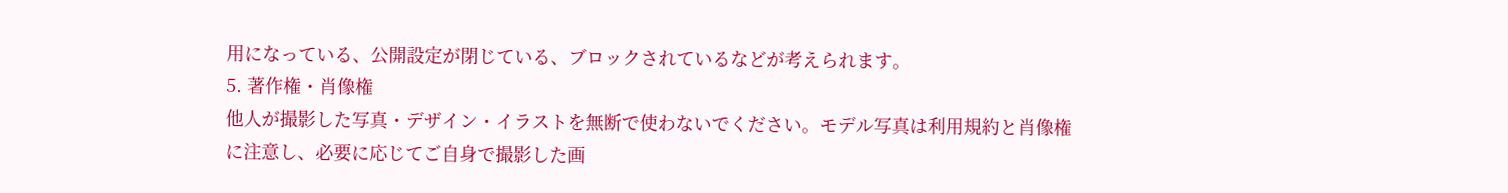用になっている、公開設定が閉じている、ブロックされているなどが考えられます。
5. 著作権・肖像権
他人が撮影した写真・デザイン・イラストを無断で使わないでください。モデル写真は利用規約と肖像権に注意し、必要に応じてご自身で撮影した画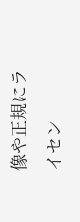像や正規にライセン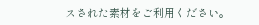スされた素材をご利用ください。